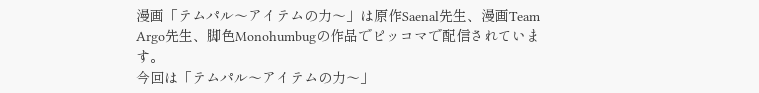漫画「テムパル〜アイテムの力〜」は原作Saenal先生、漫画Team Argo先生、脚色Monohumbugの作品でピッコマで配信されています。
今回は「テムパル〜アイテムの力〜」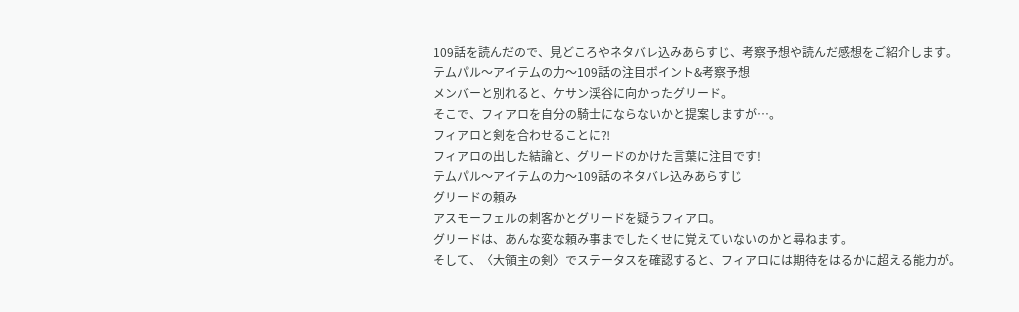109話を読んだので、見どころやネタバレ込みあらすじ、考察予想や読んだ感想をご紹介します。
テムパル〜アイテムの力〜109話の注目ポイント&考察予想
メンバーと別れると、ケサン渓谷に向かったグリード。
そこで、フィアロを自分の騎士にならないかと提案しますが…。
フィアロと剣を合わせることに⁈
フィアロの出した結論と、グリードのかけた言葉に注目です!
テムパル〜アイテムの力〜109話のネタバレ込みあらすじ
グリードの頼み
アスモーフェルの刺客かとグリードを疑うフィアロ。
グリードは、あんな変な頼み事までしたくせに覚えていないのかと尋ねます。
そして、〈大領主の剣〉でステータスを確認すると、フィアロには期待をはるかに超える能力が。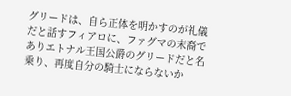グリードは、自ら正体を明かすのが礼儀だと話すフィアロに、ファグマの末裔でありエトナル王国公爵のグリードだと名乗り、再度自分の騎士にならないか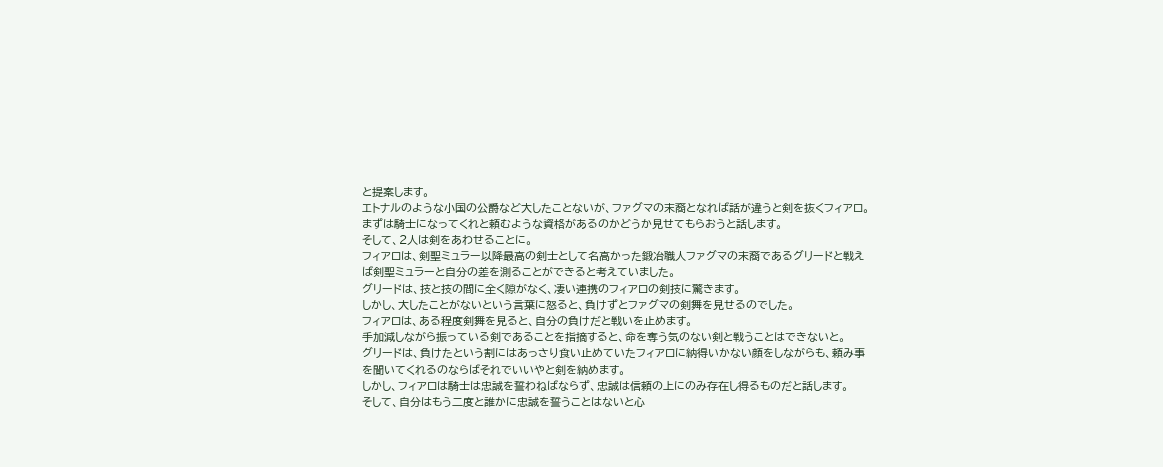と提案します。
エトナルのような小国の公爵など大したことないが、ファグマの末裔となれば話が違うと剣を抜くフィアロ。
まずは騎士になってくれと頼むような資格があるのかどうか見せてもらおうと話します。
そして、2人は剣をあわせることに。
フィアロは、剣聖ミュラー以降最高の剣士として名高かった鍛冶職人ファグマの末裔であるグリードと戦えば剣聖ミュラーと自分の差を測ることができると考えていました。
グリードは、技と技の間に全く隙がなく、凄い連携のフィアロの剣技に驚きます。
しかし、大したことがないという言葉に怒ると、負けずとファグマの剣舞を見せるのでした。
フィアロは、ある程度剣舞を見ると、自分の負けだと戦いを止めます。
手加減しながら振っている剣であることを指摘すると、命を奪う気のない剣と戦うことはできないと。
グリードは、負けたという割にはあっさり食い止めていたフィアロに納得いかない顔をしながらも、頼み事を聞いてくれるのならばそれでいいやと剣を納めます。
しかし、フィアロは騎士は忠誠を誓わねばならず、忠誠は信頼の上にのみ存在し得るものだと話します。
そして、自分はもう二度と誰かに忠誠を誓うことはないと心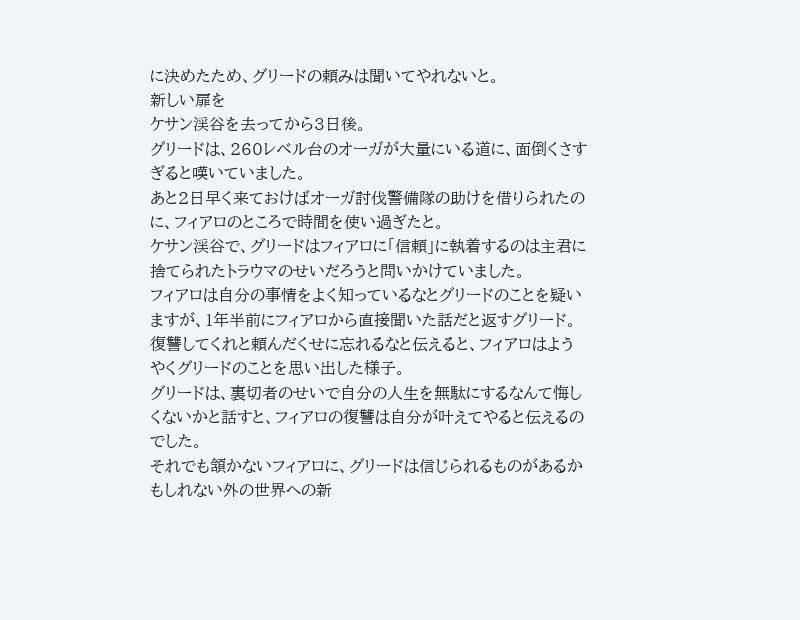に決めたため、グリードの頼みは聞いてやれないと。
新しい扉を
ケサン渓谷を去ってから3日後。
グリードは、260レベル台のオーガが大量にいる道に、面倒くさすぎると嘆いていました。
あと2日早く来ておけばオーガ討伐警備隊の助けを借りられたのに、フィアロのところで時間を使い過ぎたと。
ケサン渓谷で、グリードはフィアロに「信頼」に執着するのは主君に捨てられたトラウマのせいだろうと問いかけていました。
フィアロは自分の事情をよく知っているなとグリードのことを疑いますが、1年半前にフィアロから直接聞いた話だと返すグリード。
復讐してくれと頼んだくせに忘れるなと伝えると、フィアロはようやくグリードのことを思い出した様子。
グリードは、裏切者のせいで自分の人生を無駄にするなんて悔しくないかと話すと、フィアロの復讐は自分が叶えてやると伝えるのでした。
それでも頷かないフィアロに、グリードは信じられるものがあるかもしれない外の世界への新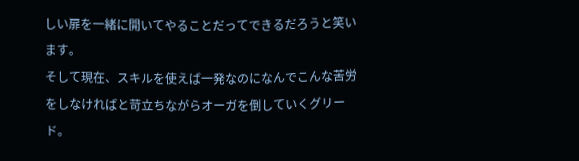しい扉を一緒に開いてやることだってできるだろうと笑います。
そして現在、スキルを使えば一発なのになんでこんな苦労をしなければと苛立ちながらオーガを倒していくグリード。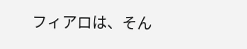フィアロは、そん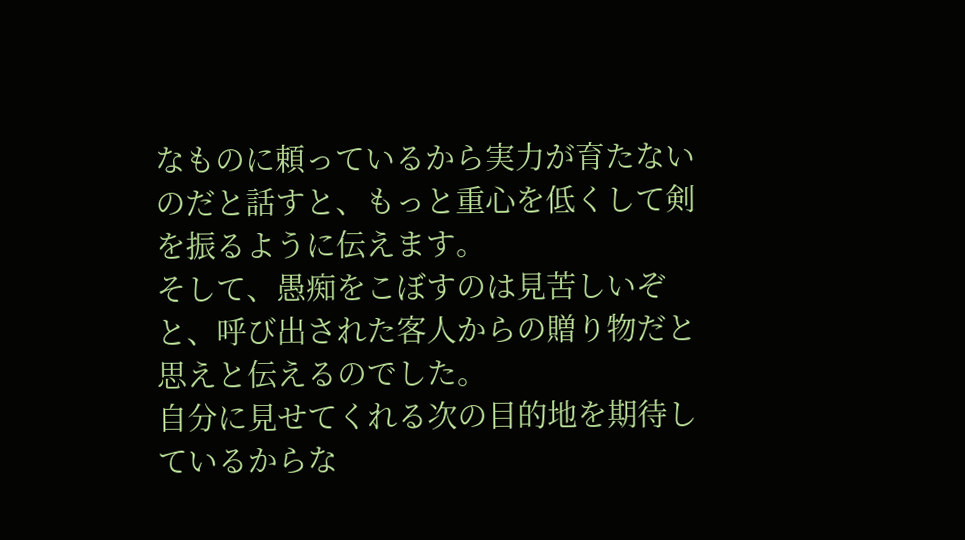なものに頼っているから実力が育たないのだと話すと、もっと重心を低くして剣を振るように伝えます。
そして、愚痴をこぼすのは見苦しいぞと、呼び出された客人からの贈り物だと思えと伝えるのでした。
自分に見せてくれる次の目的地を期待しているからな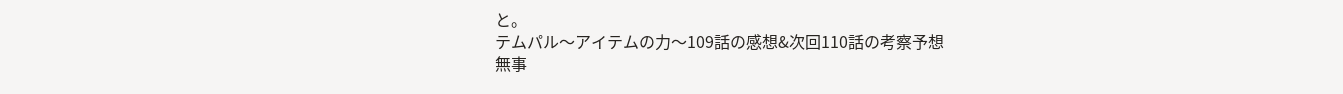と。
テムパル〜アイテムの力〜109話の感想&次回110話の考察予想
無事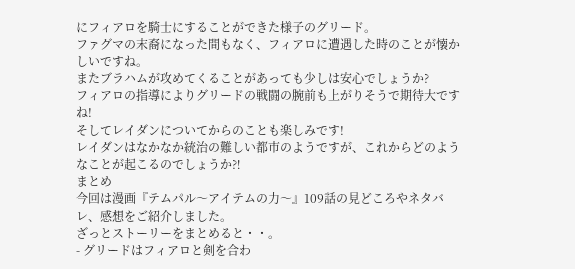にフィアロを騎士にすることができた様子のグリード。
ファグマの末裔になった間もなく、フィアロに遭遇した時のことが懐かしいですね。
またブラハムが攻めてくることがあっても少しは安心でしょうか?
フィアロの指導によりグリードの戦闘の腕前も上がりそうで期待大ですね!
そしてレイダンについてからのことも楽しみです!
レイダンはなかなか統治の難しい都市のようですが、これからどのようなことが起こるのでしょうか⁈
まとめ
今回は漫画『テムパル〜アイテムの力〜』109話の見どころやネタバレ、感想をご紹介しました。
ざっとストーリーをまとめると・・。
- グリードはフィアロと剣を合わ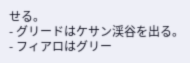せる。
- グリードはケサン渓谷を出る。
- フィアロはグリー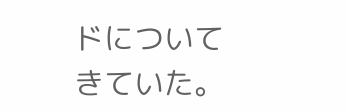ドについてきていた。